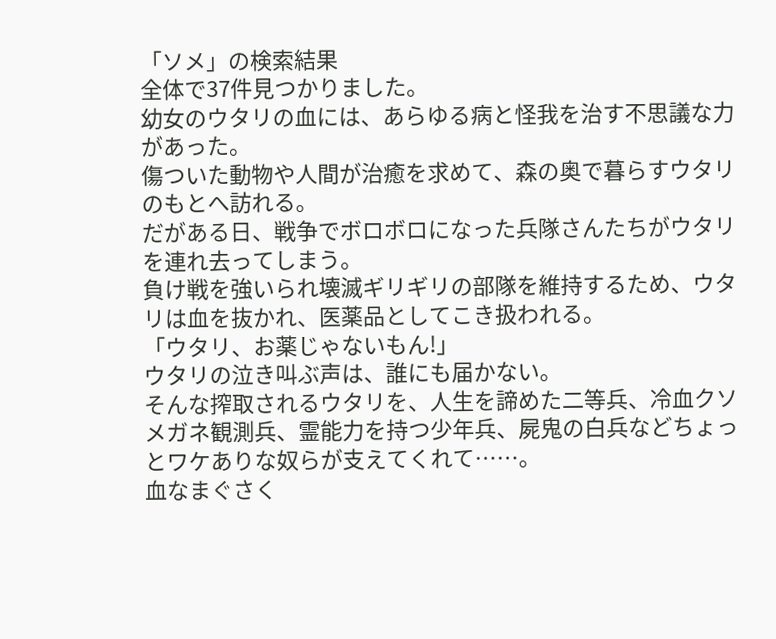「ソメ」の検索結果
全体で37件見つかりました。
幼女のウタリの血には、あらゆる病と怪我を治す不思議な力があった。
傷ついた動物や人間が治癒を求めて、森の奥で暮らすウタリのもとへ訪れる。
だがある日、戦争でボロボロになった兵隊さんたちがウタリを連れ去ってしまう。
負け戦を強いられ壊滅ギリギリの部隊を維持するため、ウタリは血を抜かれ、医薬品としてこき扱われる。
「ウタリ、お薬じゃないもん!」
ウタリの泣き叫ぶ声は、誰にも届かない。
そんな搾取されるウタリを、人生を諦めた二等兵、冷血クソメガネ観測兵、霊能力を持つ少年兵、屍鬼の白兵などちょっとワケありな奴らが支えてくれて⋯⋯。
血なまぐさく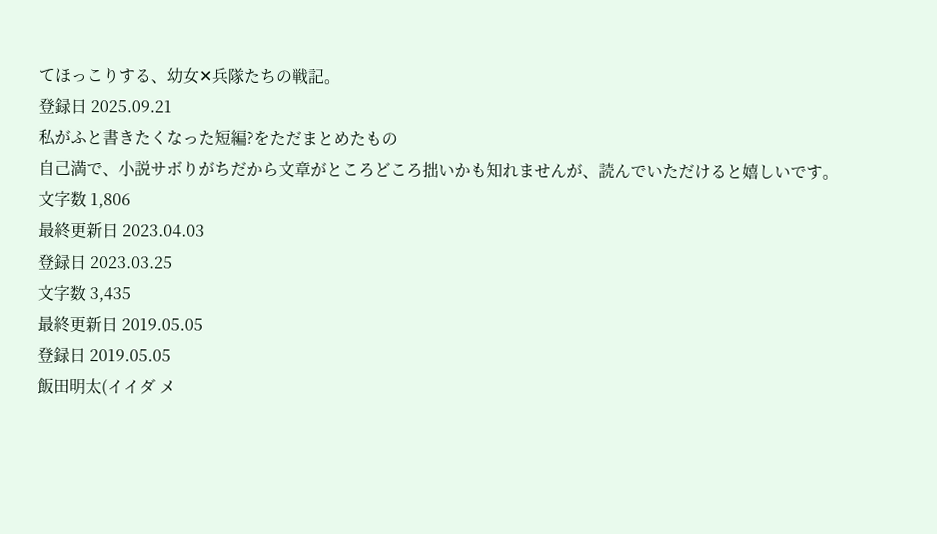てほっこりする、幼女✕兵隊たちの戦記。
登録日 2025.09.21
私がふと書きたくなった短編?をただまとめたもの
自己満で、小説サボりがちだから文章がところどころ拙いかも知れませんが、読んでいただけると嬉しいです。
文字数 1,806
最終更新日 2023.04.03
登録日 2023.03.25
文字数 3,435
最終更新日 2019.05.05
登録日 2019.05.05
飯田明太(イイダ メ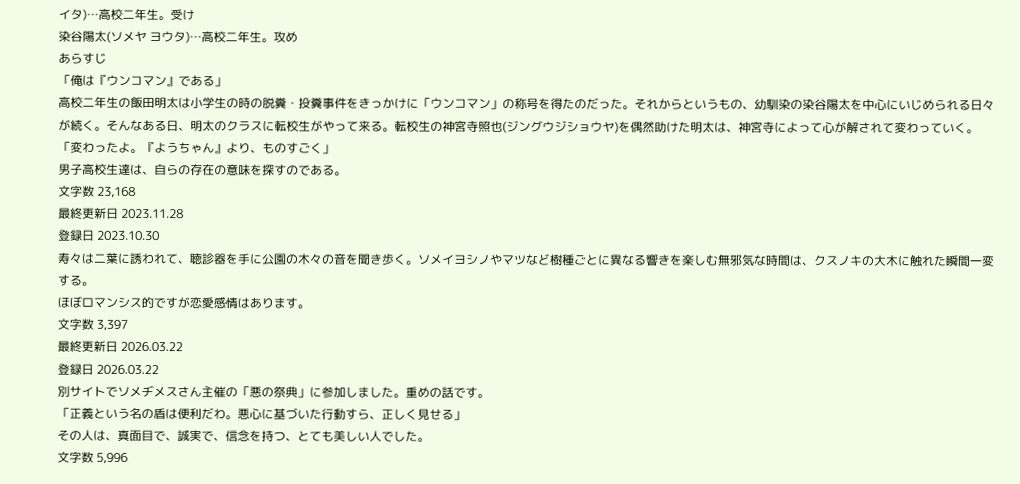イタ)…高校二年生。受け
染谷陽太(ソメヤ ヨウタ)…高校二年生。攻め
あらすじ
「俺は『ウンコマン』である」
高校二年生の飯田明太は小学生の時の脱糞・投糞事件をきっかけに「ウンコマン」の称号を得たのだった。それからというもの、幼馴染の染谷陽太を中心にいじめられる日々が続く。そんなある日、明太のクラスに転校生がやって来る。転校生の神宮寺照也(ジングウジショウヤ)を偶然助けた明太は、神宮寺によって心が解されて変わっていく。
「変わったよ。『ようちゃん』より、ものすごく」
男子高校生達は、自らの存在の意味を探すのである。
文字数 23,168
最終更新日 2023.11.28
登録日 2023.10.30
寿々は二葉に誘われて、聴診器を手に公園の木々の音を聞き歩く。ソメイヨシノやマツなど樹種ごとに異なる響きを楽しむ無邪気な時間は、クスノキの大木に触れた瞬間一変する。
ほぼロマンシス的ですが恋愛感情はあります。
文字数 3,397
最終更新日 2026.03.22
登録日 2026.03.22
別サイトでソメヂメスさん主催の「悪の祭典」に参加しました。重めの話です。
「正義という名の盾は便利だわ。悪心に基づいた行動すら、正しく見せる」
その人は、真面目で、誠実で、信念を持つ、とても美しい人でした。
文字数 5,996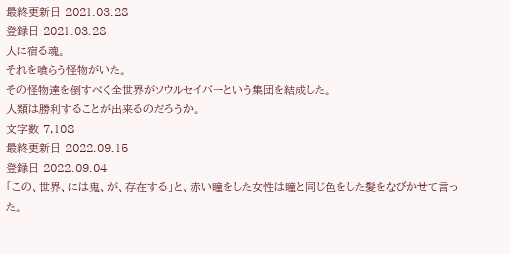最終更新日 2021.03.28
登録日 2021.03.28
人に宿る魂。
それを喰らう怪物がいた。
その怪物達を倒すべく全世界がソウルセイバーという集団を結成した。
人類は勝利することが出来るのだろうか。
文字数 7,108
最終更新日 2022.09.15
登録日 2022.09.04
「この、世界、には鬼、が、存在する」と、赤い瞳をした女性は瞳と同じ色をした髪をなびかせて言った。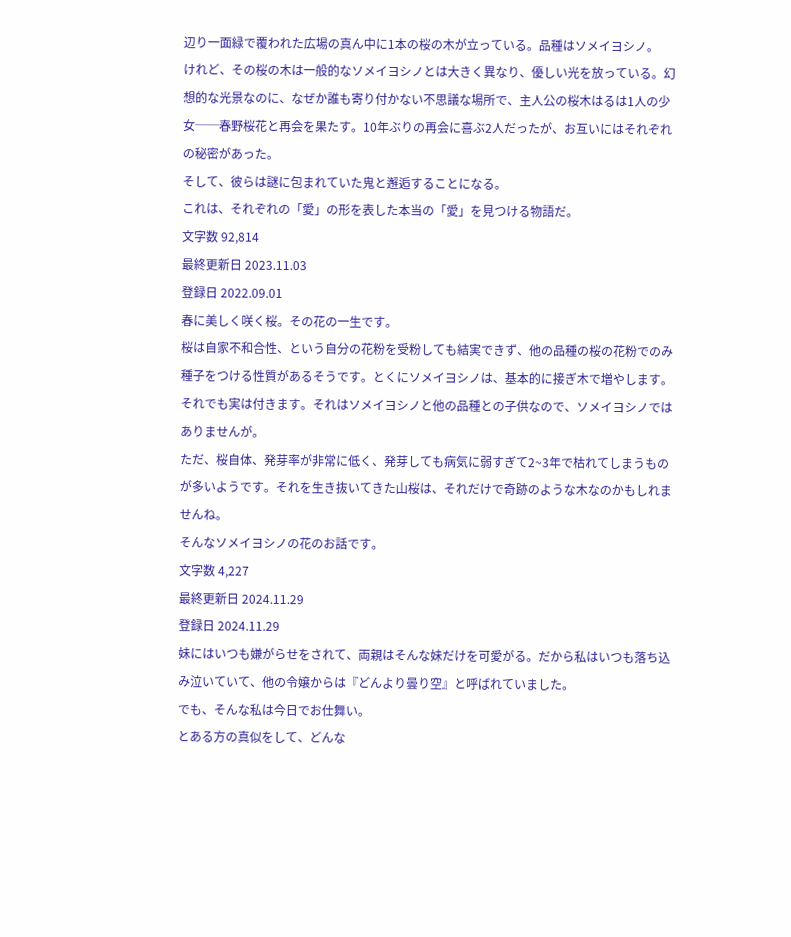辺り一面緑で覆われた広場の真ん中に1本の桜の木が立っている。品種はソメイヨシノ。
けれど、その桜の木は一般的なソメイヨシノとは大きく異なり、優しい光を放っている。幻想的な光景なのに、なぜか誰も寄り付かない不思議な場所で、主人公の桜木はるは1人の少女──春野桜花と再会を果たす。10年ぶりの再会に喜ぶ2人だったが、お互いにはそれぞれの秘密があった。
そして、彼らは謎に包まれていた鬼と邂逅することになる。
これは、それぞれの「愛」の形を表した本当の「愛」を見つける物語だ。
文字数 92,814
最終更新日 2023.11.03
登録日 2022.09.01
春に美しく咲く桜。その花の一生です。
桜は自家不和合性、という自分の花粉を受粉しても結実できず、他の品種の桜の花粉でのみ種子をつける性質があるそうです。とくにソメイヨシノは、基本的に接ぎ木で増やします。
それでも実は付きます。それはソメイヨシノと他の品種との子供なので、ソメイヨシノではありませんが。
ただ、桜自体、発芽率が非常に低く、発芽しても病気に弱すぎて2~3年で枯れてしまうものが多いようです。それを生き抜いてきた山桜は、それだけで奇跡のような木なのかもしれませんね。
そんなソメイヨシノの花のお話です。
文字数 4,227
最終更新日 2024.11.29
登録日 2024.11.29
妹にはいつも嫌がらせをされて、両親はそんな妹だけを可愛がる。だから私はいつも落ち込み泣いていて、他の令嬢からは『どんより曇り空』と呼ばれていました。
でも、そんな私は今日でお仕舞い。
とある方の真似をして、どんな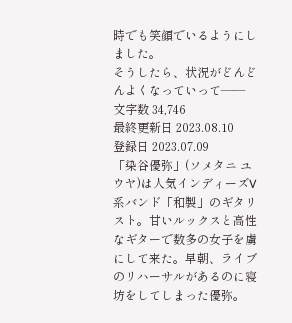時でも笑顔でいるようにしました。
そうしたら、状況がどんどんよくなっていって――
文字数 34,746
最終更新日 2023.08.10
登録日 2023.07.09
「染谷優弥」(ソメタニ ユウヤ)は人気インディーズV系バンド「和製」のギタリスト。甘いルックスと高性なギターで数多の女子を虜にして来た。早朝、ライブのリハーサルがあるのに寝坊をしてしまった優弥。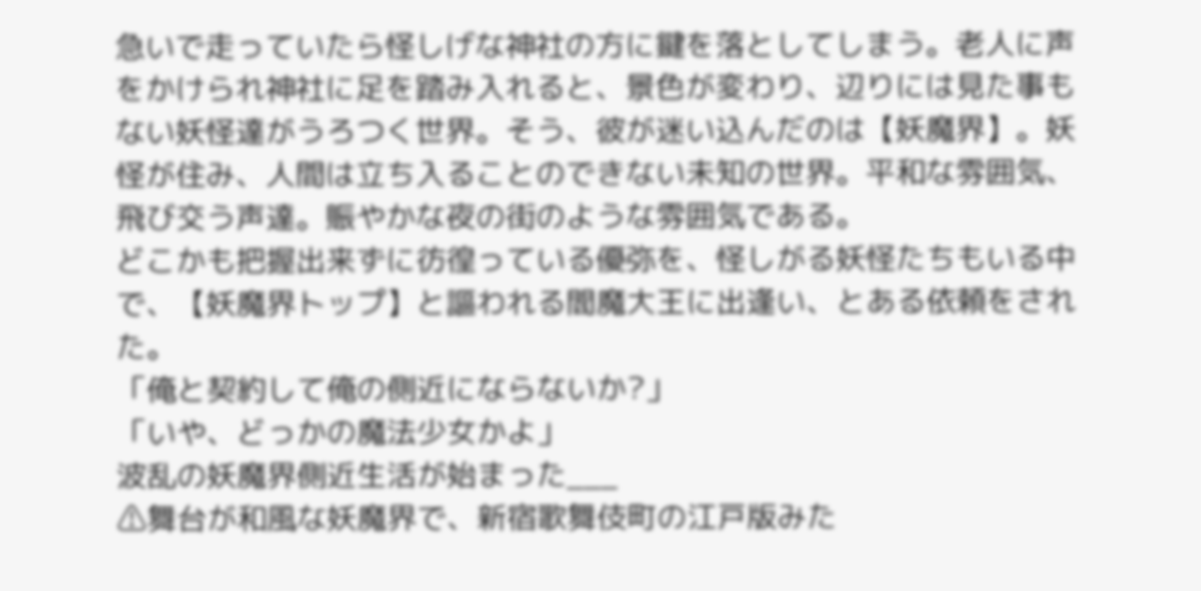急いで走っていたら怪しげな神社の方に鍵を落としてしまう。老人に声をかけられ神社に足を踏み入れると、景色が変わり、辺りには見た事もない妖怪達がうろつく世界。そう、彼が迷い込んだのは【妖魔界】。妖怪が住み、人間は立ち入ることのできない未知の世界。平和な雰囲気、飛び交う声達。賑やかな夜の街のような雰囲気である。
どこかも把握出来ずに彷徨っている優弥を、怪しがる妖怪たちもいる中で、【妖魔界トップ】と謳われる閻魔大王に出逢い、とある依頼をされた。
「俺と契約して俺の側近にならないか?」
「いや、どっかの魔法少女かよ」
波乱の妖魔界側近生活が始まった___
⚠舞台が和風な妖魔界で、新宿歌舞伎町の江戸版みた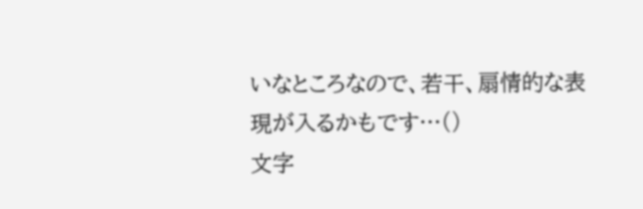いなところなので、若干、扇情的な表現が入るかもです…()
文字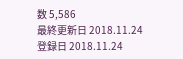数 5,586
最終更新日 2018.11.24
登録日 2018.11.24